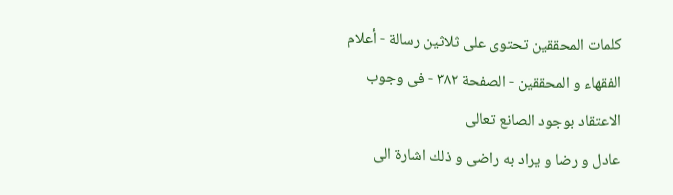كلمات المحققين تحتوی علی ثلاثین رسالة - أعلام الفقهاء و المحققین - الصفحة ٣٨٢ - فى وجوب الاعتقاد بوجود الصانع تعالى
عادل و رضا و يراد به راضى و ذلك اشارة الى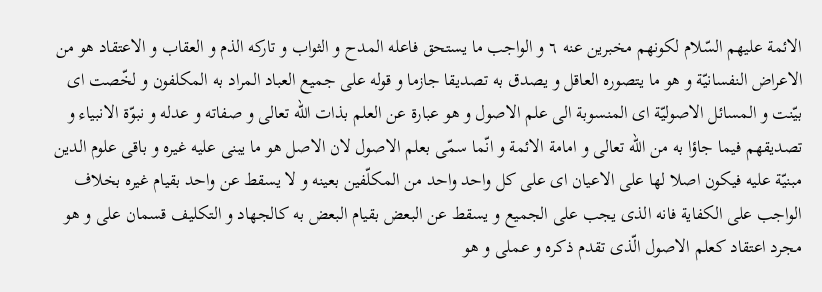الائمة عليهم السّلام لكونهم مخبرين عنه ٦ و الواجب ما يستحق فاعله المدح و الثواب و تاركه الذم و العقاب و الاعتقاد هو من الاعراض النفسانيّة و هو ما يتصوره العاقل و يصدق به تصديقا جازما و قوله على جميع العباد المراد به المكلفون و لخّصت اى بيّنت و المسائل الاصوليّة اى المنسوبة الى علم الاصول و هو عبارة عن العلم بذات اللّه تعالى و صفاته و عدله و نبوّة الانبياء و تصديقهم فيما جاؤا به من اللّه تعالى و امامة الائمة و انّما سمّى بعلم الاصول لان الاصل هو ما يبنى عليه غيره و باقى علوم الدين مبنيّة عليه فيكون اصلا لها على الاعيان اى على كل واحد واحد من المكلّفين بعينه و لا يسقط عن واحد بقيام غيره بخلاف الواجب على الكفاية فانه الذى يجب على الجميع و يسقط عن البعض بقيام البعض به كالجهاد و التكليف قسمان على و هو مجرد اعتقاد كعلم الاصول الّذى تقدم ذكره و عملى و هو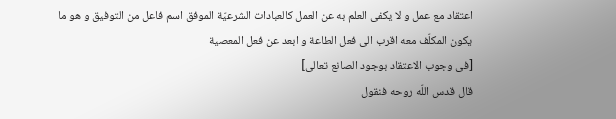اعتقاد مع عمل و لا يكفى العلم به عن العمل كالعبادات الشرعيّة الموفق اسم فاعل من التوفيق و هو ما يكون المكلّف معه اقرب الى فعل الطاعة و ابعد عن فعل المعصية
[فى وجوب الاعتقاد بوجود الصانع تعالى]
قال قدس اللّه روحه فنقول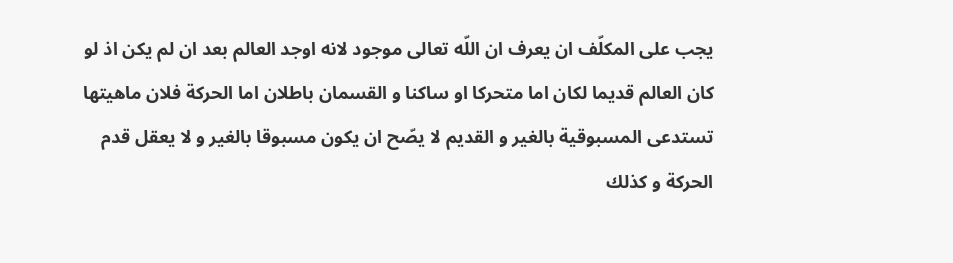يجب على المكلّف ان يعرف ان اللّه تعالى موجود لانه اوجد العالم بعد ان لم يكن اذ لو كان العالم قديما لكان اما متحركا او ساكنا و القسمان باطلان اما الحركة فلان ماهيتها تستدعى المسبوقية بالغير و القديم لا يصّح ان يكون مسبوقا بالغير و لا يعقل قدم الحركة و كذلك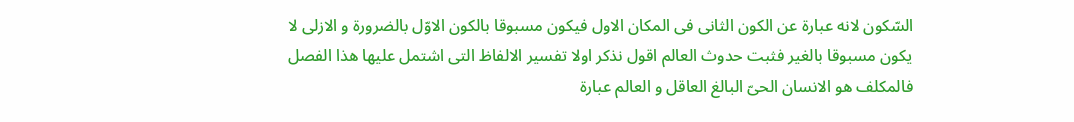السّكون لانه عبارة عن الكون الثانى فى المكان الاول فيكون مسبوقا بالكون الاوّل بالضرورة و الازلى لا يكون مسبوقا بالغير فثبت حدوث العالم اقول نذكر اولا تفسير الالفاظ التى اشتمل عليها هذا الفصل فالمكلف هو الانسان الحىّ البالغ العاقل و العالم عبارة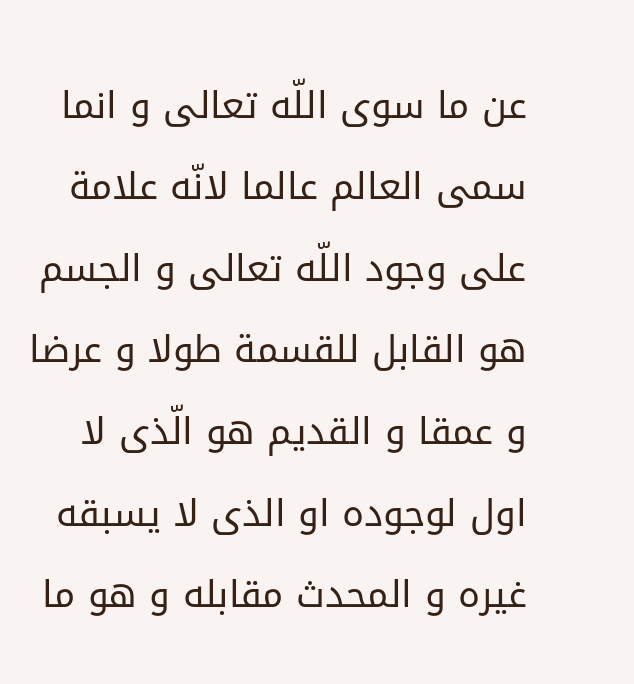عن ما سوى اللّه تعالى و انما سمى العالم عالما لانّه علامة على وجود اللّه تعالى و الجسم هو القابل للقسمة طولا و عرضا و عمقا و القديم هو الّذى لا اول لوجوده او الذى لا يسبقه غيره و المحدث مقابله و هو ما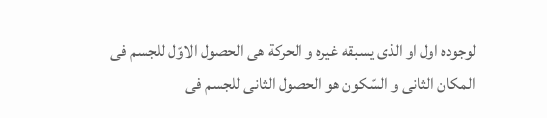لوجوده اول او الذى يسبقه غيره و الحركة هى الحصول الاوّل للجسم فى المكان الثانى و السّكون هو الحصول الثانى للجسم فى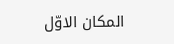المكان الاوّل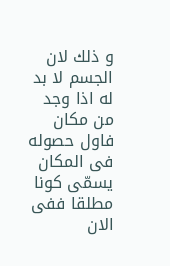و ذلك لان الجسم لا بد له اذا وجد من مكان فاول حصوله فى المكان يسمّى كونا مطلقا ففى الان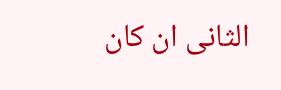الثانى ان كان